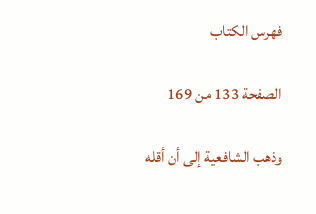فهرس الكتاب

الصفحة 133 من 169

وذهب الشافعية إلى أن أقله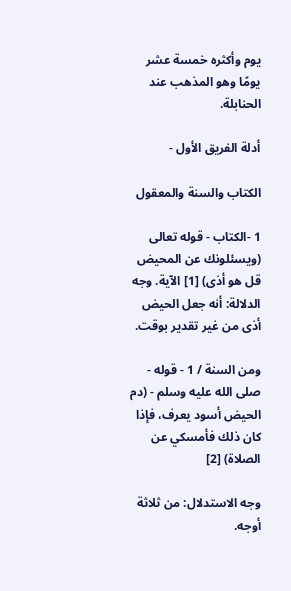يوم وأكثره خمسة عشر يومًا وهو المذهب عند الحنابلة.

أدلة الفريق الأول -

الكتاب والسنة والمعقول

1 -الكتاب - قوله تعالى (ويسئلونك عن المحيض قل هو أذى) [1] الآية. وجه الدلالة: أنه جعل الحيض أذى من غير تقدير بوقت.

ومن السنة / 1 - قوله - صلى الله عليه وسلم - (دم الحيض أسود يعرف، فإذا كان ذلك فأمسكي عن الصلاة) [2]

وجه الاستدلال: من ثلاثة أوجه.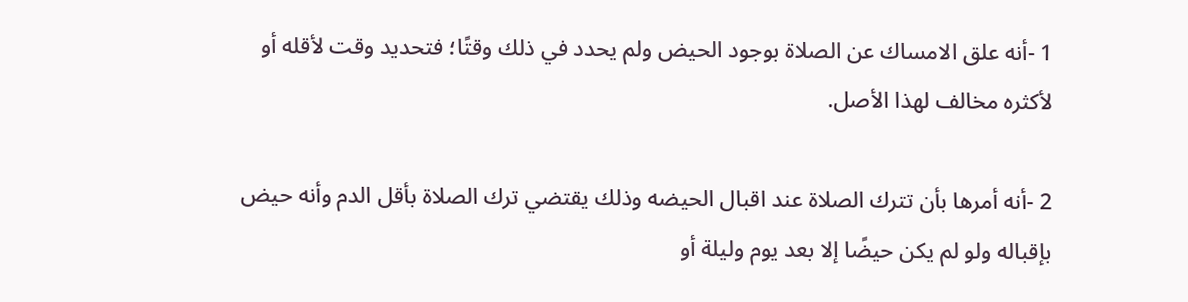1 -أنه علق الامساك عن الصلاة بوجود الحيض ولم يحدد في ذلك وقتًا؛ فتحديد وقت لأقله أو لأكثره مخالف لهذا الأصل.

2 -أنه أمرها بأن تترك الصلاة عند اقبال الحيضه وذلك يقتضي ترك الصلاة بأقل الدم وأنه حيض بإقباله ولو لم يكن حيضًا إلا بعد يوم وليلة أو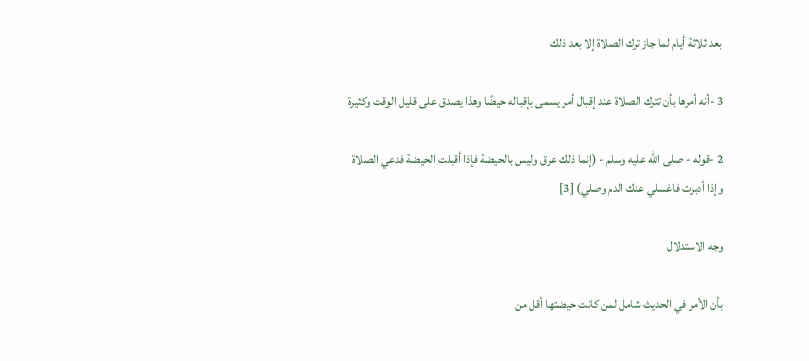بعد ثلاثة أيام لما جاز ترك الصلاة إلا بعد ذلك

3 -أنه أمرها بأن تترك الصلاة عند إقبال أمر يسمى بإقباله حيضًا وهذا يصدق على قليل الوقت وكثيرة

2 -قوله - صلى الله عليه وسلم - (إنما ذلك عرق وليس بالحيضة فإذا أقبلت الحيضة فدعي الصلاة وإذا أدبرت فاغسلي عنك الدم وصلي) [3]

وجه الاستدلال

بأن الأمر في الحديث شامل لمن كانت حيضتها أقل من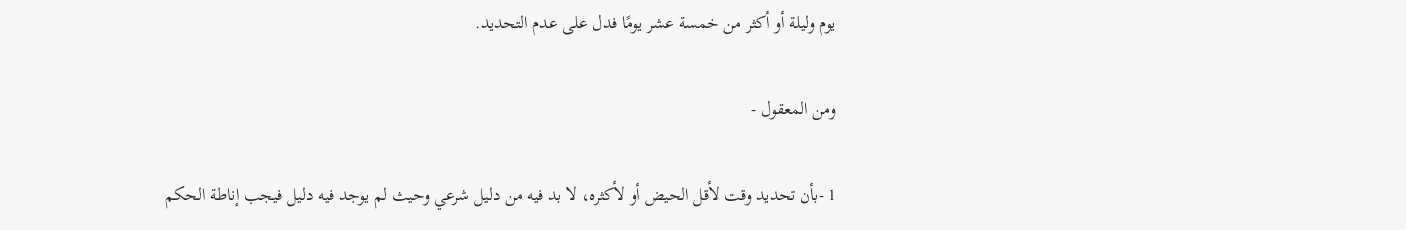يوم وليلة أو أكثر من خمسة عشر يومًا فدل على عدم التحديد.

ومن المعقول -

1 -بأن تحديد وقت لأقل الحيض أو لأكثره، لا بد فيه من دليل شرعي وحيث لم يوجد فيه دليل فيجب إناطة الحكم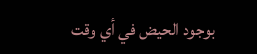بوجود الحيض في أي وقت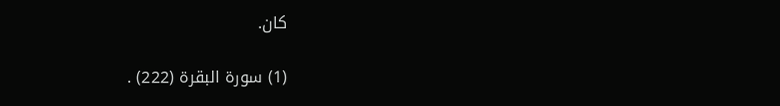كان.

(1) سورة البقرة (222) .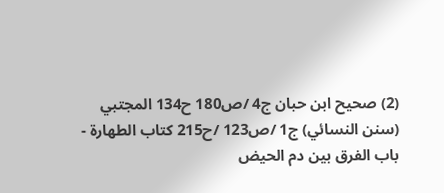(2) صحيح ابن حبان ج4 /ص180 ح134 المجتبي (سنن النسائي) ج1 /ص123 /ح215 كتاب الطهارة - باب الفرق بين دم الحيض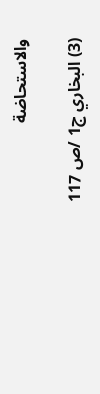والاستحاضة

(3) البخاري ج1 /ص 117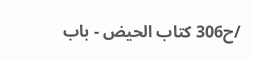/ح306 كتاب الحيض - باب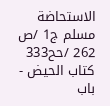الاستحاضة مسلم ج1 /ص 262 /حح333 كتاب الحيض - باب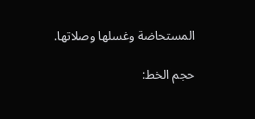المستحاضة وغسلها وصلاتها.

حجم الخط: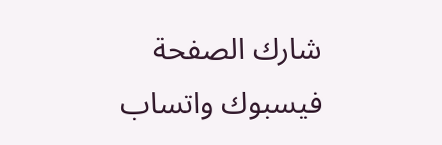شارك الصفحة
فيسبوك واتساب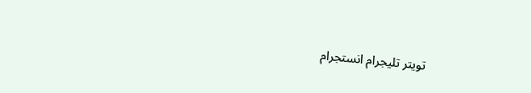تويتر تليجرام انستجرام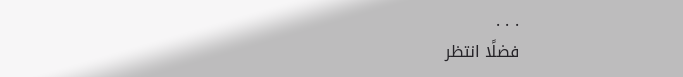. . .
فضلًا انتظر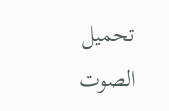تحميل الصوت